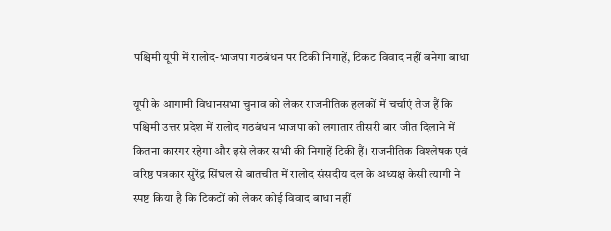पश्चिमी यूपी में रालोद-भाजपा गठबंधन पर टिकी निगाहें, टिकट विवाद नहीं बनेगा बाधा

यूपी के आगामी विधानसभा चुनाव को लेकर राजनीतिक हलकों में चर्चाएं तेज हैं कि पश्चिमी उत्तर प्रदेश में रालोद गठबंधन भाजपा को लगातार तीसरी बार जीत दिलाने में कितना कारगर रहेगा और इसे लेकर सभी की निगाहें टिकी हैं। राजनीतिक विश्लेषक एवं वरिष्ठ पत्रकार सुरेंद्र सिंघल से बातचीत में रालोद संसदीय दल के अध्यक्ष केसी त्यागी ने स्पष्ट किया है कि टिकटों को लेकर कोई विवाद बाधा नहीं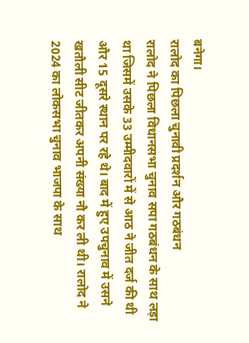बनेगा।
रालोद का पिछला चुनावी प्रदर्शन और गठबंधन
रालोद ने पिछला विधानसभा चुनाव सपा गठबंधन के साथ लड़ा था जिसमें उसके 33 उम्मीदवारों में से आठ ने जीत दर्ज की थी और 15 दूसरे स्थान पर रहे थे। बाद में हुए उपचुनाव में उसने खतौली सीट जीतकर अपनी संख्या नौ कर ली थी। रालोद ने 2024 का लोकसभा चुनाव भाजपा के साथ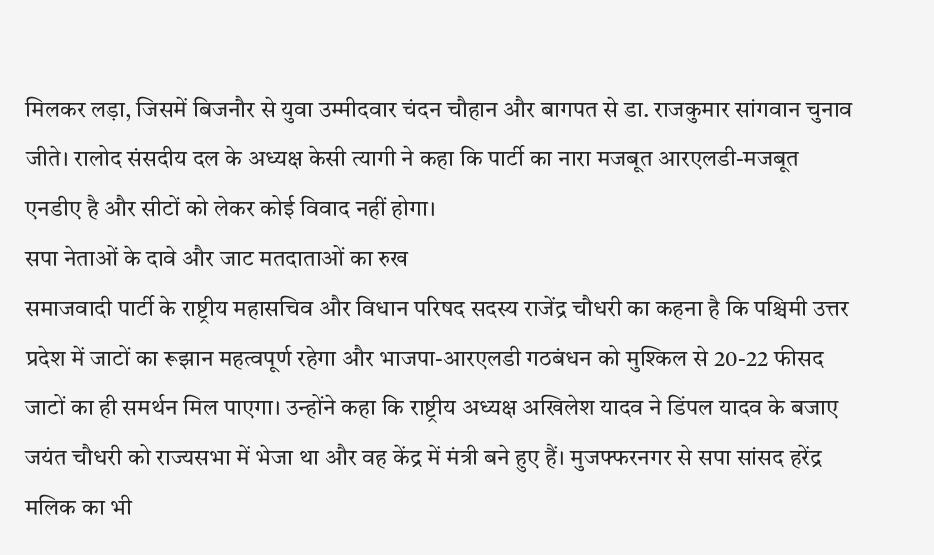मिलकर लड़ा, जिसमें बिजनौर से युवा उम्मीदवार चंदन चौहान और बागपत से डा. राजकुमार सांगवान चुनाव जीते। रालोद संसदीय दल के अध्यक्ष केसी त्यागी ने कहा कि पार्टी का नारा मजबूत आरएलडी-मजबूत एनडीए है और सीटों को लेकर कोई विवाद नहीं होगा।
सपा नेताओं के दावे और जाट मतदाताओं का रुख
समाजवादी पार्टी के राष्ट्रीय महासचिव और विधान परिषद सदस्य राजेंद्र चौधरी का कहना है कि पश्चिमी उत्तर प्रदेश में जाटों का रूझान महत्वपूर्ण रहेगा और भाजपा-आरएलडी गठबंधन को मुश्किल से 20-22 फीसद जाटों का ही समर्थन मिल पाएगा। उन्होंने कहा कि राष्ट्रीय अध्यक्ष अखिलेश यादव ने डिंपल यादव के बजाए जयंत चौधरी को राज्यसभा में भेजा था और वह केंद्र में मंत्री बने हुए हैं। मुजफ्फरनगर से सपा सांसद हरेंद्र मलिक का भी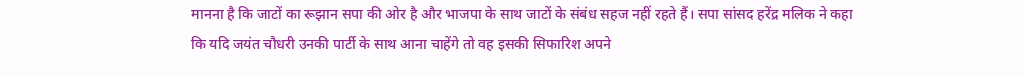मानना है कि जाटों का रूझान सपा की ओर है और भाजपा के साथ जाटों के संबंध सहज नहीं रहते हैं। सपा सांसद हरेंद्र मलिक ने कहा कि यदि जयंत चौधरी उनकी पार्टी के साथ आना चाहेंगे तो वह इसकी सिफारिश अपने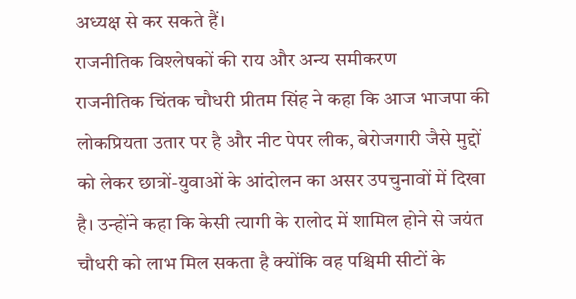अध्यक्ष से कर सकते हैं।
राजनीतिक विश्लेषकों की राय और अन्य समीकरण
राजनीतिक चिंतक चौधरी प्रीतम सिंह ने कहा कि आज भाजपा की लोकप्रियता उतार पर है और नीट पेपर लीक, बेरोजगारी जैसे मुद्दों को लेकर छात्रों-युवाओं के आंदोलन का असर उपचुनावों में दिखा है। उन्होंने कहा कि केसी त्यागी के रालोद में शामिल होने से जयंत चौधरी को लाभ मिल सकता है क्योंकि वह पश्चिमी सीटों के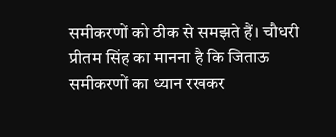समीकरणों को ठीक से समझते हैं। चौधरी प्रीतम सिंह का मानना है कि जिताऊ समीकरणों का ध्यान रखकर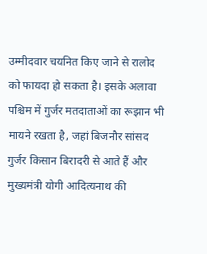उम्मीदवार चयनित किए जाने से रालोद को फायदा हो सकता है। इसके अलावा पश्चिम में गुर्जर मतदाताओं का रूझान भी मायने रखता है, जहां बिजनौर सांसद गुर्जर किसान बिरादरी से आते हैं और मुख्यमंत्री योगी आदित्यनाथ की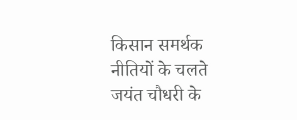किसान समर्थक नीतियों के चलते जयंत चौधरी के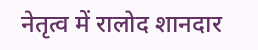नेतृत्व में रालोद शानदार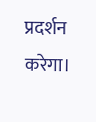प्रदर्शन करेगा।